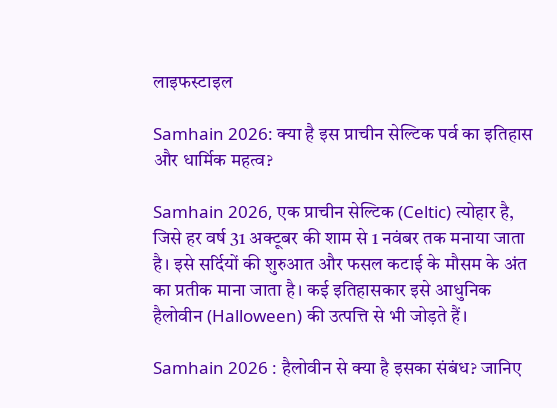लाइफस्टाइल

Samhain 2026: क्या है इस प्राचीन सेल्टिक पर्व का इतिहास और धार्मिक महत्व?

Samhain 2026, एक प्राचीन सेल्टिक (Celtic) त्योहार है, जिसे हर वर्ष 31 अक्टूबर की शाम से 1 नवंबर तक मनाया जाता है। इसे सर्दियों की शुरुआत और फसल कटाई के मौसम के अंत का प्रतीक माना जाता है। कई इतिहासकार इसे आधुनिक हैलोवीन (Halloween) की उत्पत्ति से भी जोड़ते हैं।

Samhain 2026 : हैलोवीन से क्या है इसका संबंध? जानिए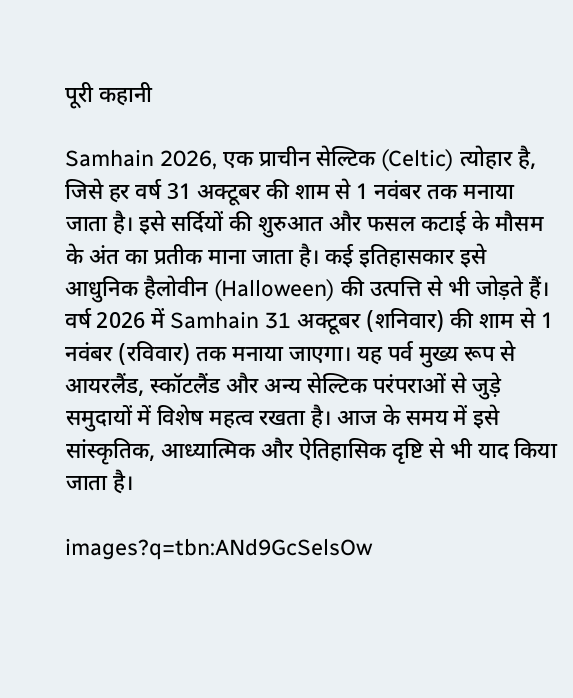पूरी कहानी

Samhain 2026, एक प्राचीन सेल्टिक (Celtic) त्योहार है, जिसे हर वर्ष 31 अक्टूबर की शाम से 1 नवंबर तक मनाया जाता है। इसे सर्दियों की शुरुआत और फसल कटाई के मौसम के अंत का प्रतीक माना जाता है। कई इतिहासकार इसे आधुनिक हैलोवीन (Halloween) की उत्पत्ति से भी जोड़ते हैं। वर्ष 2026 में Samhain 31 अक्टूबर (शनिवार) की शाम से 1 नवंबर (रविवार) तक मनाया जाएगा। यह पर्व मुख्य रूप से आयरलैंड, स्कॉटलैंड और अन्य सेल्टिक परंपराओं से जुड़े समुदायों में विशेष महत्व रखता है। आज के समय में इसे सांस्कृतिक, आध्यात्मिक और ऐतिहासिक दृष्टि से भी याद किया जाता है।

images?q=tbn:ANd9GcSelsOw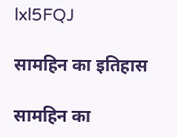lxl5FQJ

सामहिन का इतिहास

सामहिन का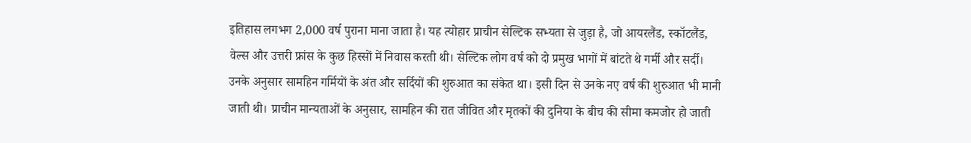इतिहास लगभग 2,000 वर्ष पुराना माना जाता है। यह त्योहार प्राचीन सेल्टिक सभ्यता से जुड़ा है, जो आयरलैंड, स्कॉटलैंड, वेल्स और उत्तरी फ्रांस के कुछ हिस्सों में निवास करती थी। सेल्टिक लोग वर्ष को दो प्रमुख भागों में बांटते थे गर्मी और सर्दी। उनके अनुसार सामहिन गर्मियों के अंत और सर्दियों की शुरुआत का संकेत था। इसी दिन से उनके नए वर्ष की शुरुआत भी मानी जाती थी। प्राचीन मान्यताओं के अनुसार, सामहिन की रात जीवित और मृतकों की दुनिया के बीच की सीमा कमजोर हो जाती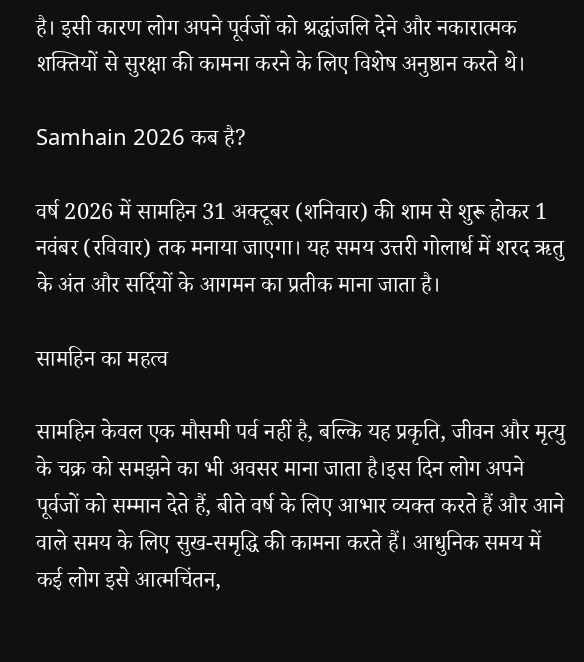है। इसी कारण लोग अपने पूर्वजों को श्रद्धांजलि देने और नकारात्मक शक्तियों से सुरक्षा की कामना करने के लिए विशेष अनुष्ठान करते थे।

Samhain 2026 कब है?

वर्ष 2026 में सामहिन 31 अक्टूबर (शनिवार) की शाम से शुरू होकर 1 नवंबर (रविवार) तक मनाया जाएगा। यह समय उत्तरी गोलार्ध में शरद ऋतु के अंत और सर्दियों के आगमन का प्रतीक माना जाता है।

सामहिन का महत्व

सामहिन केवल एक मौसमी पर्व नहीं है, बल्कि यह प्रकृति, जीवन और मृत्यु के चक्र को समझने का भी अवसर माना जाता है।इस दिन लोग अपने पूर्वजों को सम्मान देते हैं, बीते वर्ष के लिए आभार व्यक्त करते हैं और आने वाले समय के लिए सुख-समृद्धि की कामना करते हैं। आधुनिक समय में कई लोग इसे आत्मचिंतन,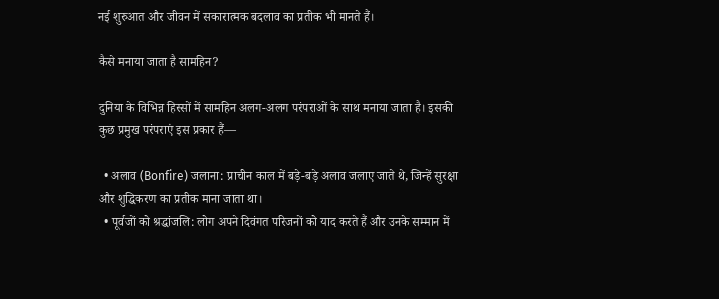नई शुरुआत और जीवन में सकारात्मक बदलाव का प्रतीक भी मानते हैं।

कैसे मनाया जाता है सामहिन?

दुनिया के विभिन्न हिस्सों में सामहिन अलग-अलग परंपराओं के साथ मनाया जाता है। इसकी कुछ प्रमुख परंपराएं इस प्रकार हैं—

  • अलाव (Bonfire) जलाना: प्राचीन काल में बड़े-बड़े अलाव जलाए जाते थे, जिन्हें सुरक्षा और शुद्धिकरण का प्रतीक माना जाता था।
  • पूर्वजों को श्रद्धांजलि: लोग अपने दिवंगत परिजनों को याद करते हैं और उनके सम्मान में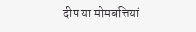दीप या मोमबत्तियां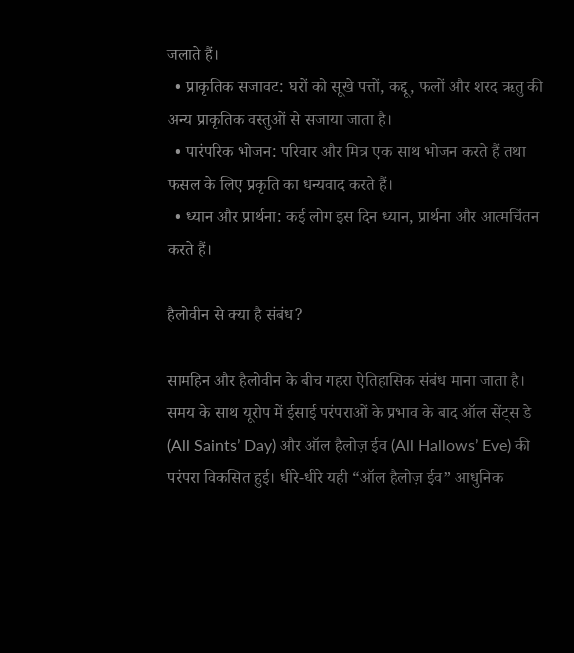जलाते हैं।
  • प्राकृतिक सजावट: घरों को सूखे पत्तों, कद्दू, फलों और शरद ऋतु की अन्य प्राकृतिक वस्तुओं से सजाया जाता है।
  • पारंपरिक भोजन: परिवार और मित्र एक साथ भोजन करते हैं तथा फसल के लिए प्रकृति का धन्यवाद करते हैं।
  • ध्यान और प्रार्थना: कई लोग इस दिन ध्यान, प्रार्थना और आत्मचिंतन करते हैं।

हैलोवीन से क्या है संबंध?

सामहिन और हैलोवीन के बीच गहरा ऐतिहासिक संबंध माना जाता है। समय के साथ यूरोप में ईसाई परंपराओं के प्रभाव के बाद ऑल सेंट्स डे (All Saints’ Day) और ऑल हैलोज़ ईव (All Hallows’ Eve) की परंपरा विकसित हुई। धीरे-धीरे यही “ऑल हैलोज़ ईव” आधुनिक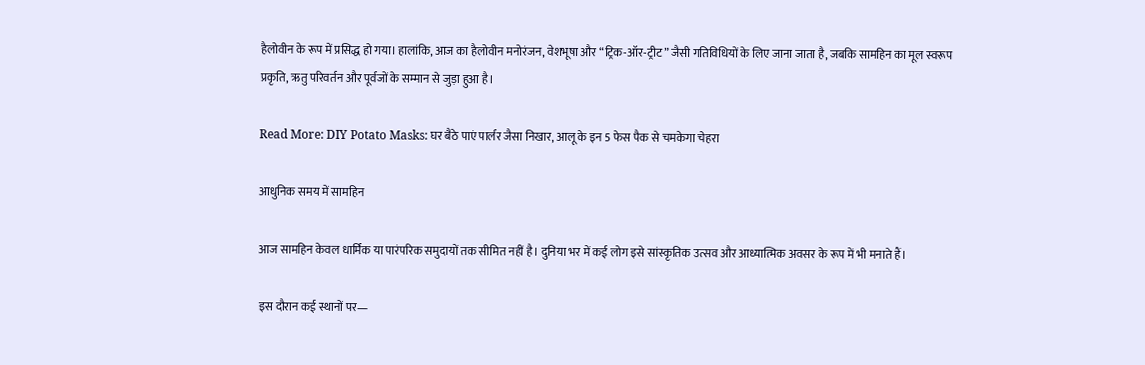हैलोवीन के रूप में प्रसिद्ध हो गया। हालांकि, आज का हैलोवीन मनोरंजन, वेशभूषा और “ट्रिक-ऑर-ट्रीट” जैसी गतिविधियों के लिए जाना जाता है, जबकि सामहिन का मूल स्वरूप प्रकृति, ऋतु परिवर्तन और पूर्वजों के सम्मान से जुड़ा हुआ है।

Read More: DIY Potato Masks: घर बैठे पाएं पार्लर जैसा निखार, आलू के इन 5 फेस पैक से चमकेगा चेहरा

आधुनिक समय में सामहिन

आज सामहिन केवल धार्मिक या पारंपरिक समुदायों तक सीमित नहीं है। दुनिया भर में कई लोग इसे सांस्कृतिक उत्सव और आध्यात्मिक अवसर के रूप में भी मनाते हैं।

इस दौरान कई स्थानों पर—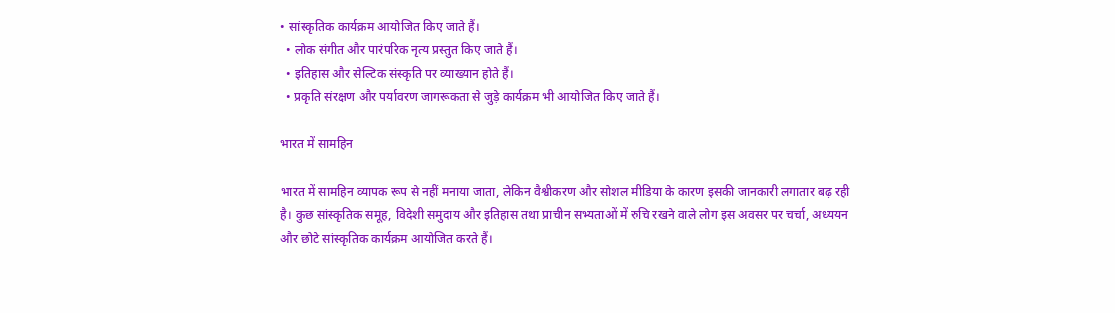• सांस्कृतिक कार्यक्रम आयोजित किए जाते हैं।
  • लोक संगीत और पारंपरिक नृत्य प्रस्तुत किए जाते हैं।
  • इतिहास और सेल्टिक संस्कृति पर व्याख्यान होते हैं।
  • प्रकृति संरक्षण और पर्यावरण जागरूकता से जुड़े कार्यक्रम भी आयोजित किए जाते हैं।

भारत में सामहिन

भारत में सामहिन व्यापक रूप से नहीं मनाया जाता, लेकिन वैश्वीकरण और सोशल मीडिया के कारण इसकी जानकारी लगातार बढ़ रही है। कुछ सांस्कृतिक समूह, विदेशी समुदाय और इतिहास तथा प्राचीन सभ्यताओं में रुचि रखने वाले लोग इस अवसर पर चर्चा, अध्ययन और छोटे सांस्कृतिक कार्यक्रम आयोजित करते हैं।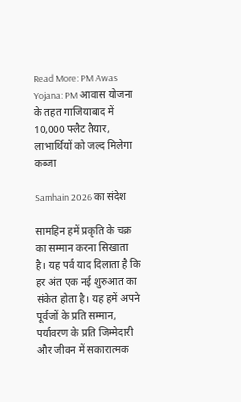Read More: PM Awas Yojana: PM आवास योजना के तहत गाजियाबाद में 10,000 फ्लैट तैयार, लाभार्थियों को जल्द मिलेगा कब्जा

Samhain 2026 का संदेश

सामहिन हमें प्रकृति के चक्र का सम्मान करना सिखाता है। यह पर्व याद दिलाता है कि हर अंत एक नई शुरुआत का संकेत होता है। यह हमें अपने पूर्वजों के प्रति सम्मान, पर्यावरण के प्रति जिम्मेदारी और जीवन में सकारात्मक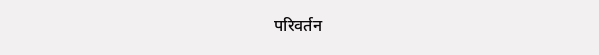परिवर्तन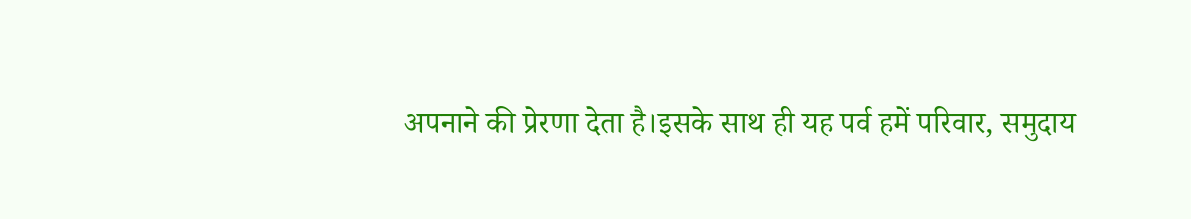अपनाने की प्रेरणा देता है।इसके साथ ही यह पर्व हमें परिवार, समुदाय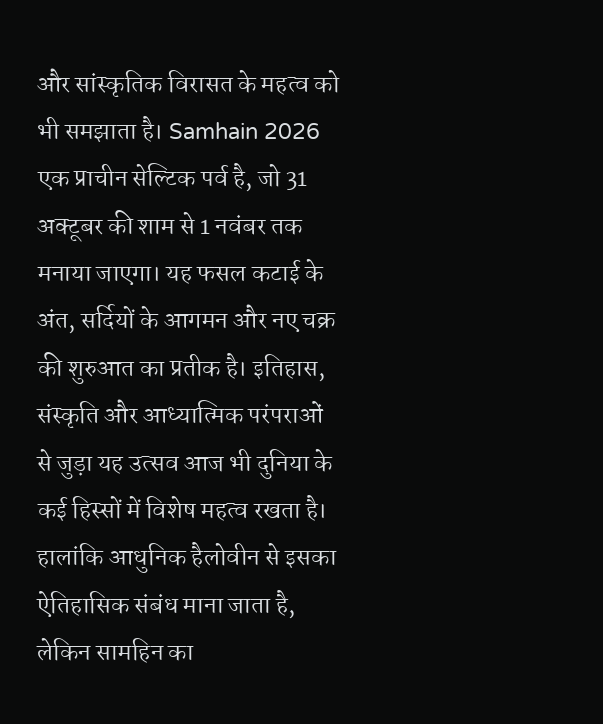और सांस्कृतिक विरासत के महत्व को भी समझाता है। Samhain 2026 एक प्राचीन सेल्टिक पर्व है, जो 31 अक्टूबर की शाम से 1 नवंबर तक मनाया जाएगा। यह फसल कटाई के अंत, सर्दियों के आगमन और नए चक्र की शुरुआत का प्रतीक है। इतिहास, संस्कृति और आध्यात्मिक परंपराओं से जुड़ा यह उत्सव आज भी दुनिया के कई हिस्सों में विशेष महत्व रखता है। हालांकि आधुनिक हैलोवीन से इसका ऐतिहासिक संबंध माना जाता है, लेकिन सामहिन का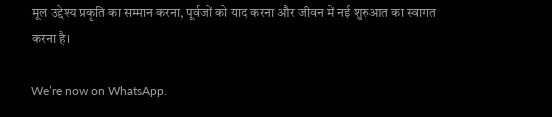मूल उद्देश्य प्रकृति का सम्मान करना, पूर्वजों को याद करना और जीवन में नई शुरुआत का स्वागत करना है।

We’re now on WhatsApp.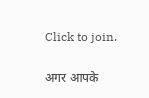Click to join.

अगर आपके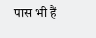पास भी हैं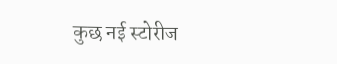कुछ नई स्टोरीज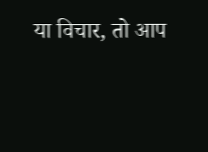या विचार, तो आप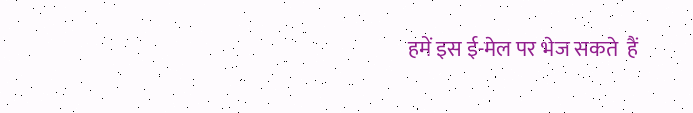हमें इस ई-मेल पर भेज सकते  हैं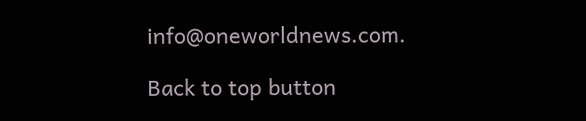info@oneworldnews.com.

Back to top button